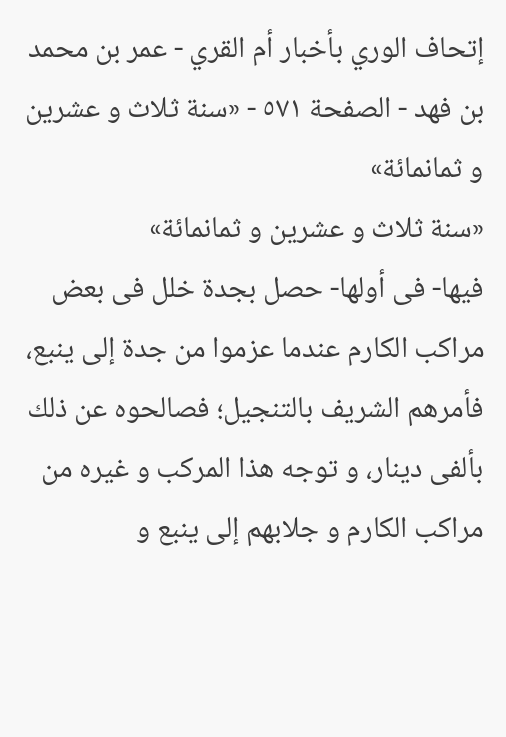إتحاف الوري بأخبار أم القري - عمر بن محمد بن فهد - الصفحة ٥٧١ - «سنة ثلاث و عشرين و ثمانمائة»
«سنة ثلاث و عشرين و ثمانمائة»
فيها- فى أولها- حصل بجدة خلل فى بعض مراكب الكارم عندما عزموا من جدة إلى ينبع، فأمرهم الشريف بالتنجيل؛ فصالحوه عن ذلك بألفى دينار، و توجه هذا المركب و غيره من مراكب الكارم و جلابهم إلى ينبع و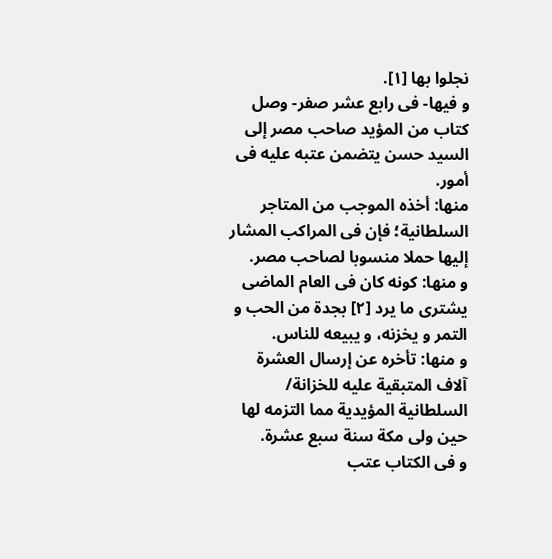نجلوا بها [١].
و فيها- فى رابع عشر صفر- وصل كتاب من المؤيد صاحب مصر إلى السيد حسن يتضمن عتبه عليه فى أمور.
منها: أخذه الموجب من المتاجر السلطانية؛ فإن فى المراكب المشار إليها حملا منسوبا لصاحب مصر.
و منها: كونه كان فى العام الماضى يشترى ما يرد [٢] بجدة من الحب و التمر و يخزنه، و يبيعه للناس.
و منها: تأخره عن إرسال العشرة آلاف المتبقية عليه للخزانة/ السلطانية المؤيدية مما التزمه لها حين ولى مكة سنة سبع عشرة.
و فى الكتاب عتب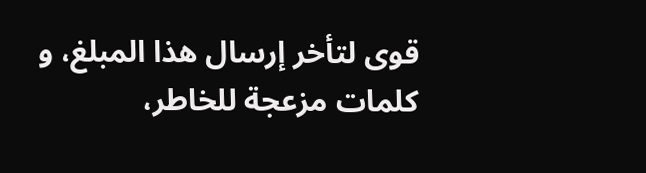قوى لتأخر إرسال هذا المبلغ، و كلمات مزعجة للخاطر،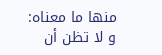منها ما معناه: و لا تظن أن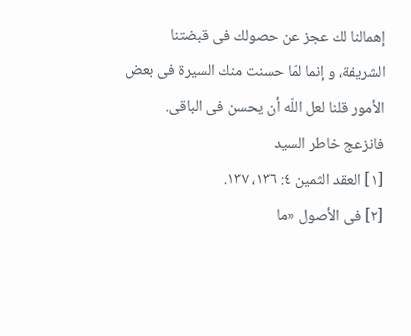إهمالنا لك عجز عن حصولك فى قبضتنا الشريفة، و إنما لمّا حسنت منك السيرة فى بعض الأمور قلنا لعل اللّه أن يحسن فى الباقى. فانزعج خاطر السيد
[١] العقد الثمين ٤: ١٣٦، ١٣٧.
[٢] فى الأصول «ما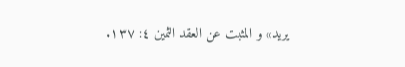يريد» و المثبت عن العقد الثمين ٤: ١٣٧.